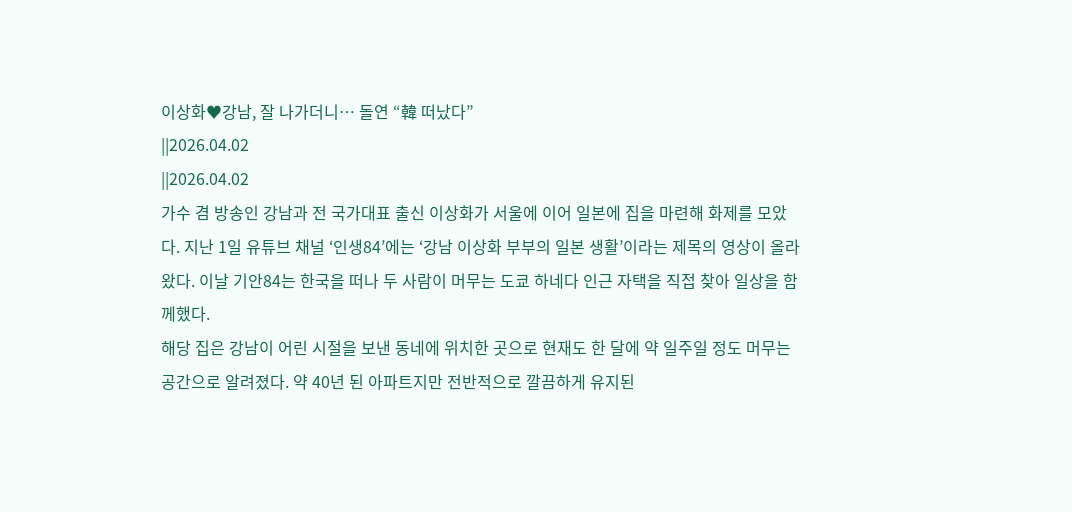이상화♥강남, 잘 나가더니… 돌연 “韓 떠났다”
||2026.04.02
||2026.04.02
가수 겸 방송인 강남과 전 국가대표 출신 이상화가 서울에 이어 일본에 집을 마련해 화제를 모았다. 지난 1일 유튜브 채널 ‘인생84’에는 ‘강남 이상화 부부의 일본 생활’이라는 제목의 영상이 올라왔다. 이날 기안84는 한국을 떠나 두 사람이 머무는 도쿄 하네다 인근 자택을 직접 찾아 일상을 함께했다.
해당 집은 강남이 어린 시절을 보낸 동네에 위치한 곳으로 현재도 한 달에 약 일주일 정도 머무는 공간으로 알려졌다. 약 40년 된 아파트지만 전반적으로 깔끔하게 유지된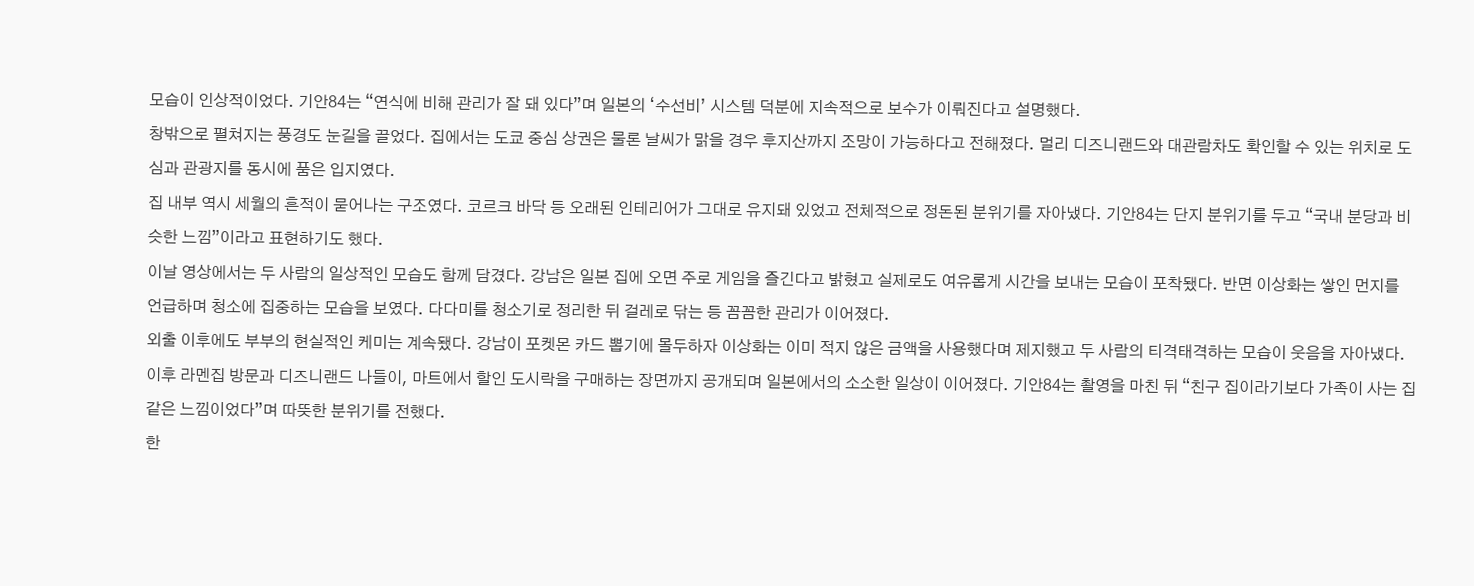모습이 인상적이었다. 기안84는 “연식에 비해 관리가 잘 돼 있다”며 일본의 ‘수선비’ 시스템 덕분에 지속적으로 보수가 이뤄진다고 설명했다.
창밖으로 펼쳐지는 풍경도 눈길을 끌었다. 집에서는 도쿄 중심 상권은 물론 날씨가 맑을 경우 후지산까지 조망이 가능하다고 전해졌다. 멀리 디즈니랜드와 대관람차도 확인할 수 있는 위치로 도심과 관광지를 동시에 품은 입지였다.
집 내부 역시 세월의 흔적이 묻어나는 구조였다. 코르크 바닥 등 오래된 인테리어가 그대로 유지돼 있었고 전체적으로 정돈된 분위기를 자아냈다. 기안84는 단지 분위기를 두고 “국내 분당과 비슷한 느낌”이라고 표현하기도 했다.
이날 영상에서는 두 사람의 일상적인 모습도 함께 담겼다. 강남은 일본 집에 오면 주로 게임을 즐긴다고 밝혔고 실제로도 여유롭게 시간을 보내는 모습이 포착됐다. 반면 이상화는 쌓인 먼지를 언급하며 청소에 집중하는 모습을 보였다. 다다미를 청소기로 정리한 뒤 걸레로 닦는 등 꼼꼼한 관리가 이어졌다.
외출 이후에도 부부의 현실적인 케미는 계속됐다. 강남이 포켓몬 카드 뽑기에 몰두하자 이상화는 이미 적지 않은 금액을 사용했다며 제지했고 두 사람의 티격태격하는 모습이 웃음을 자아냈다.
이후 라멘집 방문과 디즈니랜드 나들이, 마트에서 할인 도시락을 구매하는 장면까지 공개되며 일본에서의 소소한 일상이 이어졌다. 기안84는 촬영을 마친 뒤 “친구 집이라기보다 가족이 사는 집 같은 느낌이었다”며 따뜻한 분위기를 전했다.
한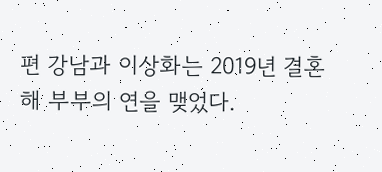편 강남과 이상화는 2019년 결혼해 부부의 연을 맺었다.